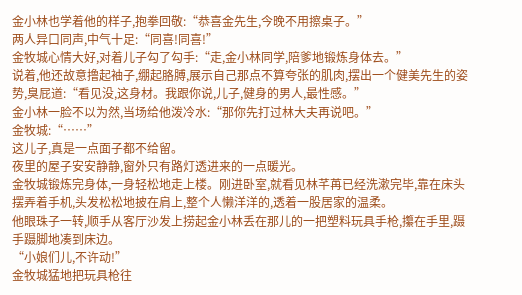金小林也学着他的样子,抱拳回敬:“恭喜金先生,今晚不用擦桌子。”
两人异口同声,中气十足:“同喜!同喜!”
金牧城心情大好,对着儿子勾了勾手:“走,金小林同学,陪爹地锻炼身体去。”
说着,他还故意撸起袖子,绷起胳膊,展示自己那点不算夸张的肌肉,摆出一个健美先生的姿势,臭屁道:“看见没,这身材。我跟你说,儿子,健身的男人,最性感。”
金小林一脸不以为然,当场给他泼冷水:“那你先打过林大夫再说吧。”
金牧城:“……”
这儿子,真是一点面子都不给留。
夜里的屋子安安静静,窗外只有路灯透进来的一点暖光。
金牧城锻炼完身体,一身轻松地走上楼。刚进卧室,就看见林芊苒已经洗漱完毕,靠在床头摆弄着手机,头发松松地披在肩上,整个人懒洋洋的,透着一股居家的温柔。
他眼珠子一转,顺手从客厅沙发上捞起金小林丢在那儿的一把塑料玩具手枪,攥在手里,蹑手蹑脚地凑到床边。
“小娘们儿,不许动!”
金牧城猛地把玩具枪往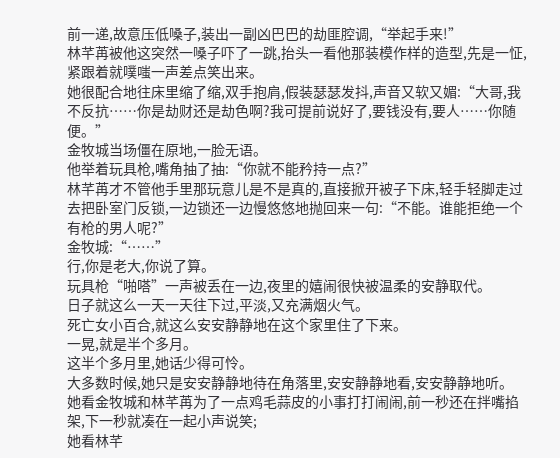前一递,故意压低嗓子,装出一副凶巴巴的劫匪腔调,“举起手来!”
林芊苒被他这突然一嗓子吓了一跳,抬头一看他那装模作样的造型,先是一怔,紧跟着就噗嗤一声差点笑出来。
她很配合地往床里缩了缩,双手抱肩,假装瑟瑟发抖,声音又软又媚:“大哥,我不反抗……你是劫财还是劫色啊?我可提前说好了,要钱没有,要人……你随便。”
金牧城当场僵在原地,一脸无语。
他举着玩具枪,嘴角抽了抽:“你就不能矜持一点?”
林芊苒才不管他手里那玩意儿是不是真的,直接掀开被子下床,轻手轻脚走过去把卧室门反锁,一边锁还一边慢悠悠地抛回来一句:“不能。谁能拒绝一个有枪的男人呢?”
金牧城:“……”
行,你是老大,你说了算。
玩具枪“啪嗒”一声被丢在一边,夜里的嬉闹很快被温柔的安静取代。
日子就这么一天一天往下过,平淡,又充满烟火气。
死亡女小百合,就这么安安静静地在这个家里住了下来。
一晃,就是半个多月。
这半个多月里,她话少得可怜。
大多数时候,她只是安安静静地待在角落里,安安静静地看,安安静静地听。
她看金牧城和林芊苒为了一点鸡毛蒜皮的小事打打闹闹,前一秒还在拌嘴掐架,下一秒就凑在一起小声说笑;
她看林芊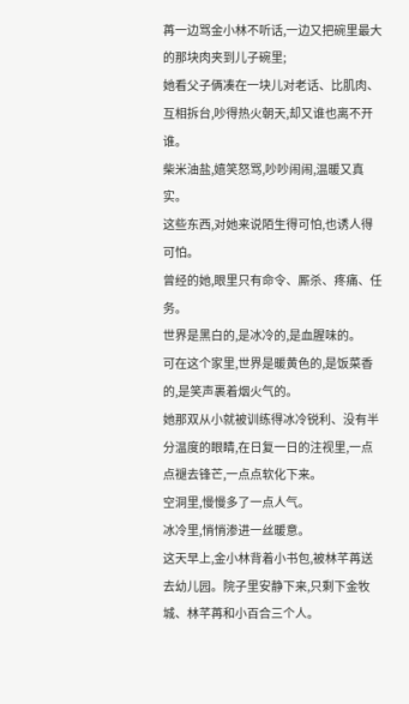苒一边骂金小林不听话,一边又把碗里最大的那块肉夹到儿子碗里;
她看父子俩凑在一块儿对老话、比肌肉、互相拆台,吵得热火朝天,却又谁也离不开谁。
柴米油盐,嬉笑怒骂,吵吵闹闹,温暖又真实。
这些东西,对她来说陌生得可怕,也诱人得可怕。
曾经的她,眼里只有命令、厮杀、疼痛、任务。
世界是黑白的,是冰冷的,是血腥味的。
可在这个家里,世界是暖黄色的,是饭菜香的,是笑声裹着烟火气的。
她那双从小就被训练得冰冷锐利、没有半分温度的眼睛,在日复一日的注视里,一点点褪去锋芒,一点点软化下来。
空洞里,慢慢多了一点人气。
冰冷里,悄悄渗进一丝暖意。
这天早上,金小林背着小书包,被林芊苒送去幼儿园。院子里安静下来,只剩下金牧城、林芊苒和小百合三个人。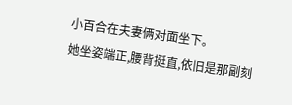小百合在夫妻俩对面坐下。
她坐姿端正,腰背挺直,依旧是那副刻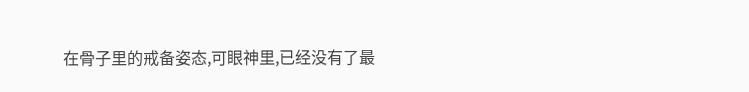在骨子里的戒备姿态,可眼神里,已经没有了最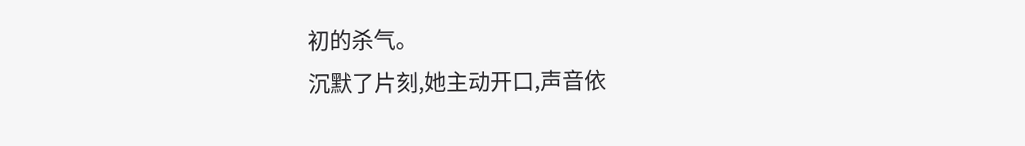初的杀气。
沉默了片刻,她主动开口,声音依